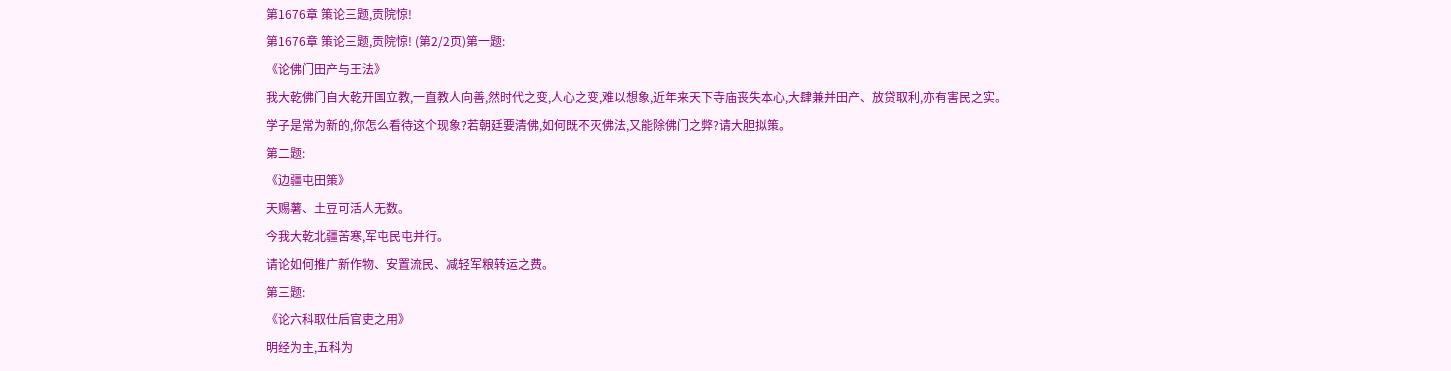第1676章 策论三题,贡院惊!
第1676章 策论三题,贡院惊! (第2/2页)第一题:
《论佛门田产与王法》
我大乾佛门自大乾开国立教,一直教人向善,然时代之变,人心之变,难以想象,近年来天下寺庙丧失本心,大肆兼并田产、放贷取利,亦有害民之实。
学子是常为新的,你怎么看待这个现象?若朝廷要清佛,如何既不灭佛法,又能除佛门之弊?请大胆拟策。
第二题:
《边疆屯田策》
天赐薯、土豆可活人无数。
今我大乾北疆苦寒,军屯民屯并行。
请论如何推广新作物、安置流民、减轻军粮转运之费。
第三题:
《论六科取仕后官吏之用》
明经为主,五科为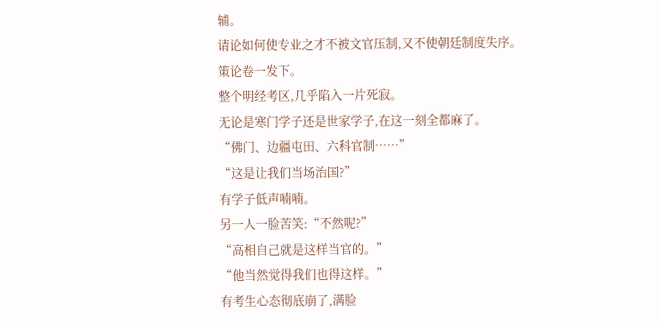辅。
请论如何使专业之才不被文官压制,又不使朝廷制度失序。
策论卷一发下。
整个明经考区,几乎陷入一片死寂。
无论是寒门学子还是世家学子,在这一刻全都麻了。
“佛门、边疆屯田、六科官制……”
“这是让我们当场治国?”
有学子低声喃喃。
另一人一脸苦笑:“不然呢?”
“高相自己就是这样当官的。”
“他当然觉得我们也得这样。”
有考生心态彻底崩了,满脸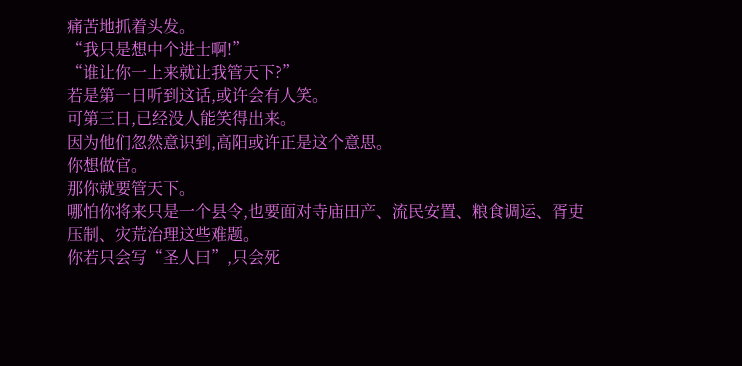痛苦地抓着头发。
“我只是想中个进士啊!”
“谁让你一上来就让我管天下?”
若是第一日听到这话,或许会有人笑。
可第三日,已经没人能笑得出来。
因为他们忽然意识到,高阳或许正是这个意思。
你想做官。
那你就要管天下。
哪怕你将来只是一个县令,也要面对寺庙田产、流民安置、粮食调运、胥吏压制、灾荒治理这些难题。
你若只会写“圣人曰”,只会死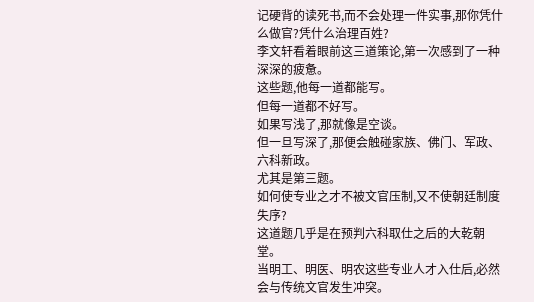记硬背的读死书,而不会处理一件实事,那你凭什么做官?凭什么治理百姓?
李文轩看着眼前这三道策论,第一次感到了一种深深的疲惫。
这些题,他每一道都能写。
但每一道都不好写。
如果写浅了,那就像是空谈。
但一旦写深了,那便会触碰家族、佛门、军政、六科新政。
尤其是第三题。
如何使专业之才不被文官压制,又不使朝廷制度失序?
这道题几乎是在预判六科取仕之后的大乾朝堂。
当明工、明医、明农这些专业人才入仕后,必然会与传统文官发生冲突。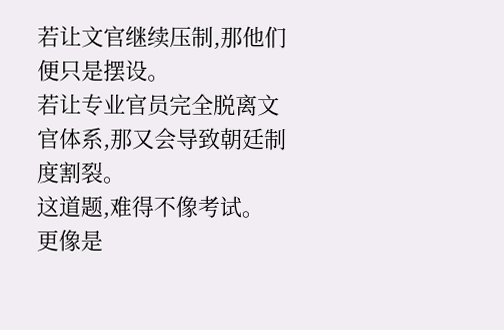若让文官继续压制,那他们便只是摆设。
若让专业官员完全脱离文官体系,那又会导致朝廷制度割裂。
这道题,难得不像考试。
更像是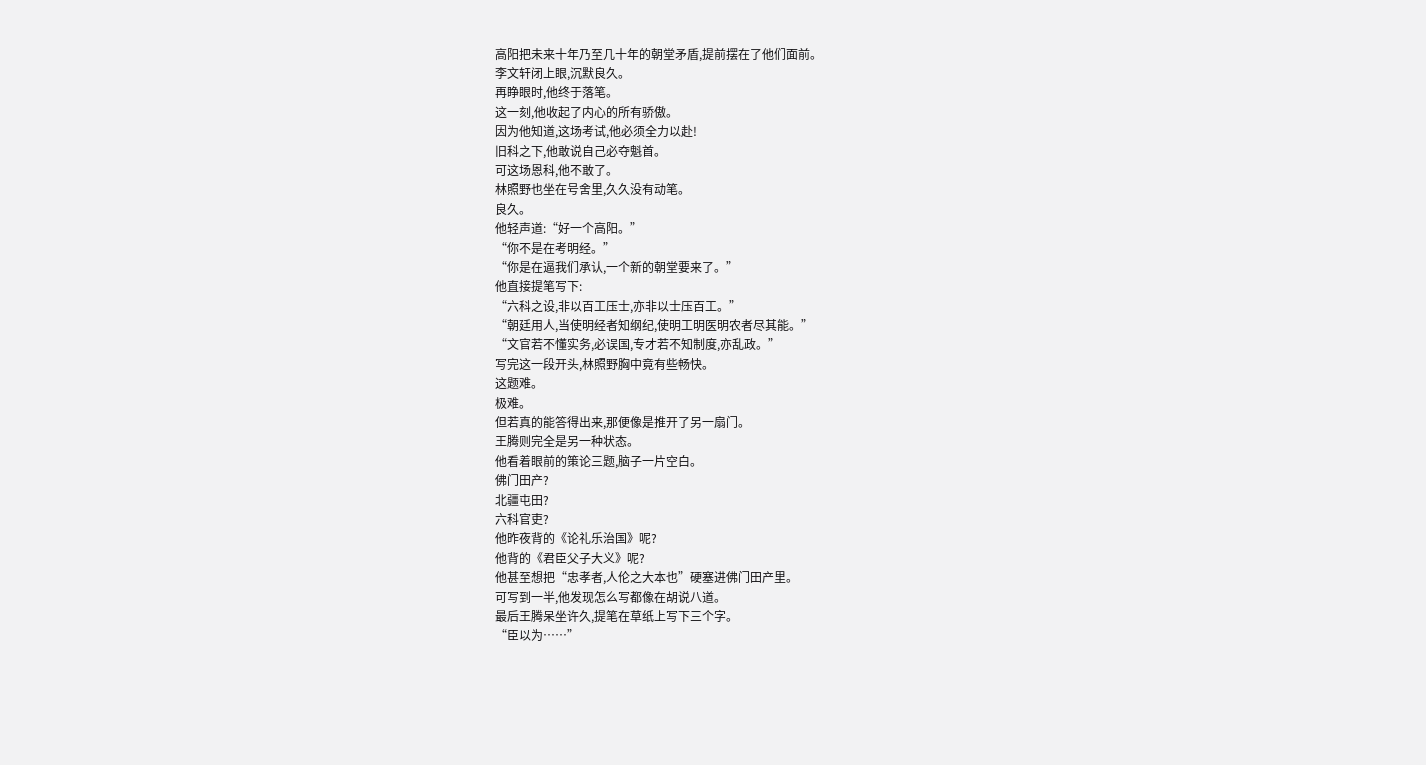高阳把未来十年乃至几十年的朝堂矛盾,提前摆在了他们面前。
李文轩闭上眼,沉默良久。
再睁眼时,他终于落笔。
这一刻,他收起了内心的所有骄傲。
因为他知道,这场考试,他必须全力以赴!
旧科之下,他敢说自己必夺魁首。
可这场恩科,他不敢了。
林照野也坐在号舍里,久久没有动笔。
良久。
他轻声道:“好一个高阳。”
“你不是在考明经。”
“你是在逼我们承认,一个新的朝堂要来了。”
他直接提笔写下:
“六科之设,非以百工压士,亦非以士压百工。”
“朝廷用人,当使明经者知纲纪,使明工明医明农者尽其能。”
“文官若不懂实务,必误国,专才若不知制度,亦乱政。”
写完这一段开头,林照野胸中竟有些畅快。
这题难。
极难。
但若真的能答得出来,那便像是推开了另一扇门。
王腾则完全是另一种状态。
他看着眼前的策论三题,脑子一片空白。
佛门田产?
北疆屯田?
六科官吏?
他昨夜背的《论礼乐治国》呢?
他背的《君臣父子大义》呢?
他甚至想把“忠孝者,人伦之大本也”硬塞进佛门田产里。
可写到一半,他发现怎么写都像在胡说八道。
最后王腾呆坐许久,提笔在草纸上写下三个字。
“臣以为……”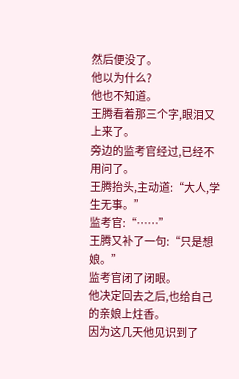然后便没了。
他以为什么?
他也不知道。
王腾看着那三个字,眼泪又上来了。
旁边的监考官经过,已经不用问了。
王腾抬头,主动道:“大人,学生无事。”
监考官:“……”
王腾又补了一句:“只是想娘。”
监考官闭了闭眼。
他决定回去之后,也给自己的亲娘上炷香。
因为这几天他见识到了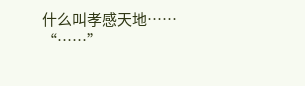什么叫孝感天地……
“……”